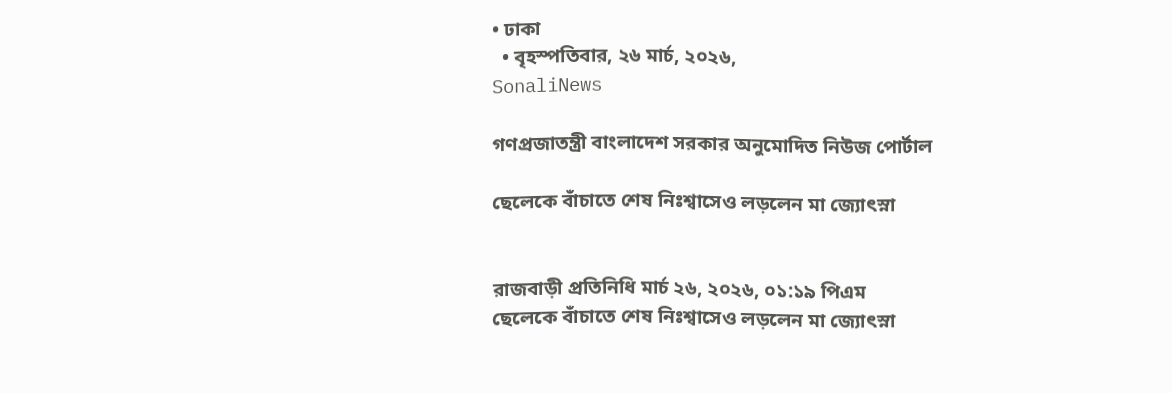• ঢাকা
  • বৃহস্পতিবার, ২৬ মার্চ, ২০২৬,
SonaliNews

গণপ্রজাতন্ত্রী বাংলাদেশ সরকার অনুমোদিত নিউজ পোর্টাল

ছেলেকে বাঁচাতে শেষ নিঃশ্বাসেও লড়লেন মা জ্যোৎস্না


রাজবাড়ী প্রতিনিধি মার্চ ২৬, ২০২৬, ০১:১৯ পিএম
ছেলেকে বাঁচাতে শেষ নিঃশ্বাসেও লড়লেন মা জ্যোৎস্না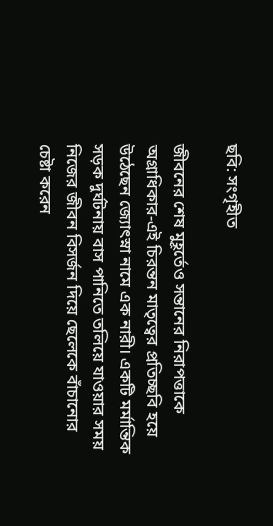ছবি: সংগৃহীত

জীবনের শেষ মুহূর্তেও সন্তানের নিরাপত্তাকে অগ্রাধিকার-এই চিরন্তন মাতৃত্বের প্রতিচ্ছবি হয়ে উঠেছেন জ্যোৎস্না নামে এক নারী। একটি মর্মান্তিক সড়ক দুর্ঘটনায় বাস পানিতে তলিয়ে যাওয়ার সময় নিজের জীবন বিসর্জন দিয়ে ছেলেকে বাঁচানোর চেষ্টা করেন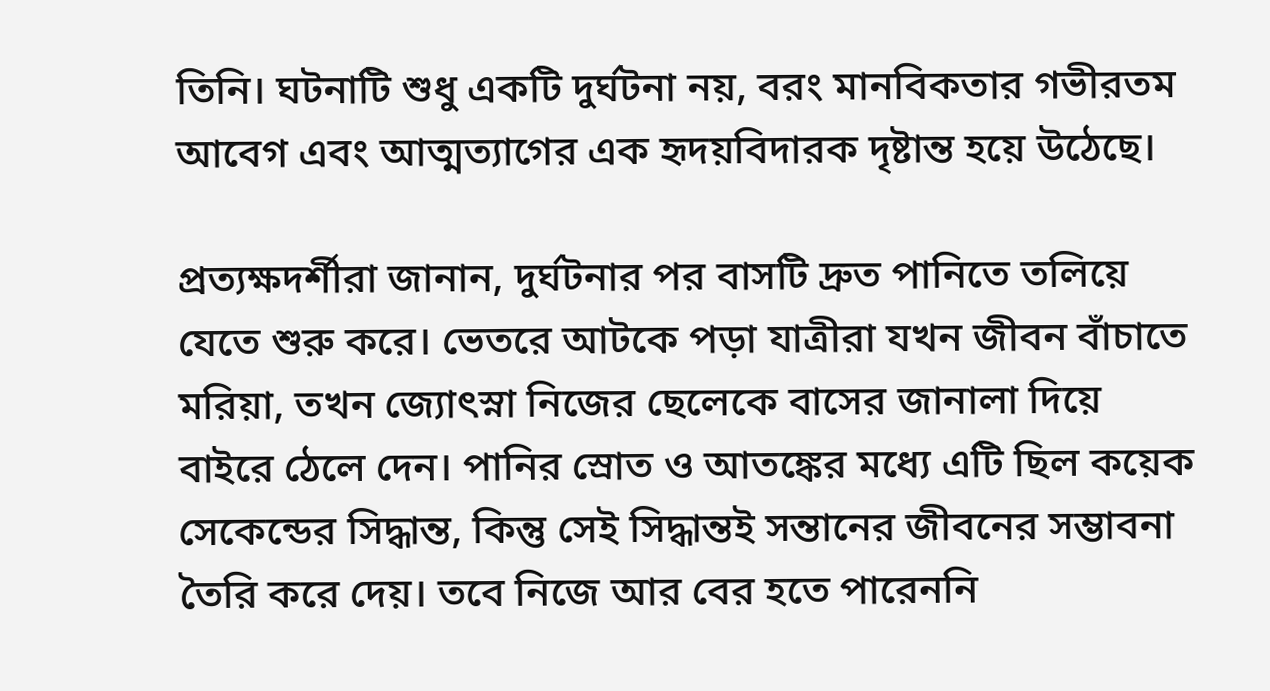তিনি। ঘটনাটি শুধু একটি দুর্ঘটনা নয়, বরং মানবিকতার গভীরতম আবেগ এবং আত্মত্যাগের এক হৃদয়বিদারক দৃষ্টান্ত হয়ে উঠেছে।

প্রত্যক্ষদর্শীরা জানান, দুর্ঘটনার পর বাসটি দ্রুত পানিতে তলিয়ে যেতে শুরু করে। ভেতরে আটকে পড়া যাত্রীরা যখন জীবন বাঁচাতে মরিয়া, তখন জ্যোৎস্না নিজের ছেলেকে বাসের জানালা দিয়ে বাইরে ঠেলে দেন। পানির স্রোত ও আতঙ্কের মধ্যে এটি ছিল কয়েক সেকেন্ডের সিদ্ধান্ত, কিন্তু সেই সিদ্ধান্তই সন্তানের জীবনের সম্ভাবনা তৈরি করে দেয়। তবে নিজে আর বের হতে পারেননি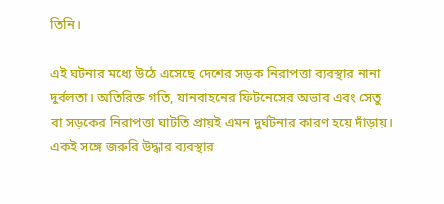তিনি।

এই ঘটনার মধ্যে উঠে এসেছে দেশের সড়ক নিরাপত্তা ব্যবস্থার নানা দুর্বলতা। অতিরিক্ত গতি, যানবাহনের ফিটনেসের অভাব এবং সেতু বা সড়কের নিরাপত্তা ঘাটতি প্রায়ই এমন দুর্ঘটনার কারণ হয়ে দাঁড়ায়। একই সঙ্গে জরুরি উদ্ধার ব্যবস্থার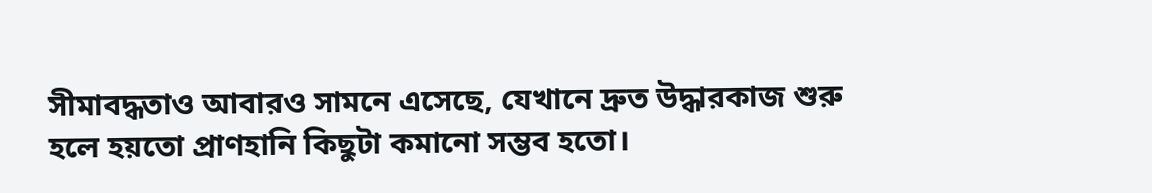সীমাবদ্ধতাও আবারও সামনে এসেছে, যেখানে দ্রুত উদ্ধারকাজ শুরু হলে হয়তো প্রাণহানি কিছুটা কমানো সম্ভব হতো।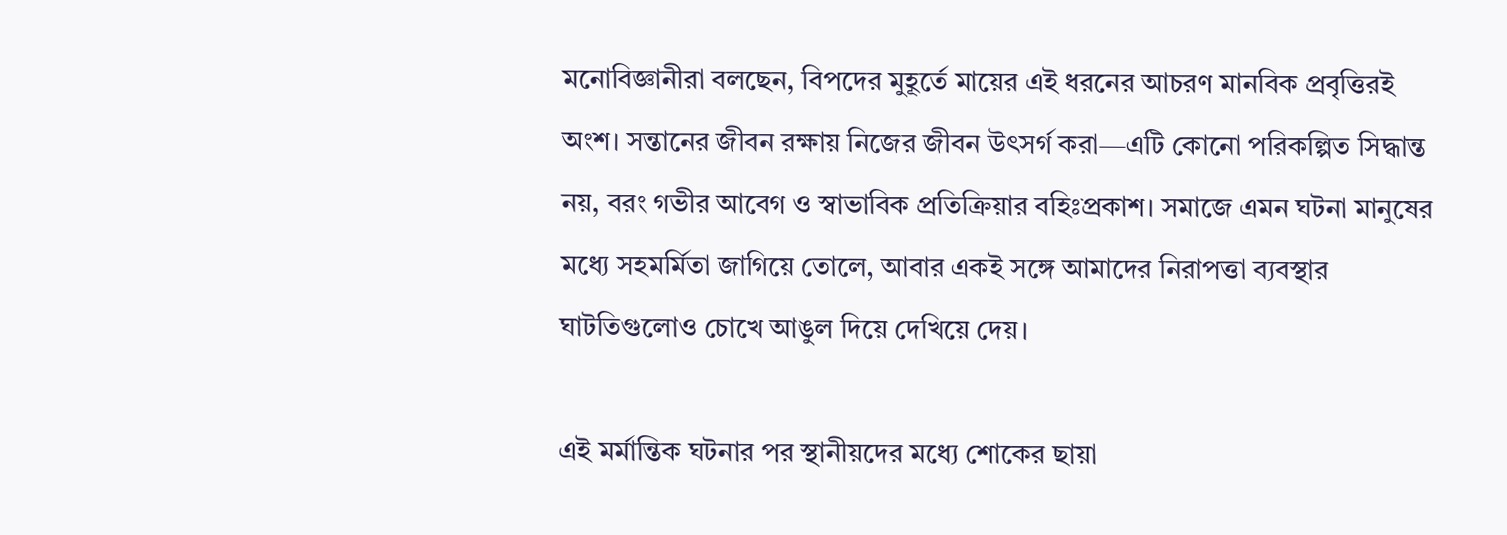মনোবিজ্ঞানীরা বলছেন, বিপদের মুহূর্তে মায়ের এই ধরনের আচরণ মানবিক প্রবৃত্তিরই অংশ। সন্তানের জীবন রক্ষায় নিজের জীবন উৎসর্গ করা—এটি কোনো পরিকল্পিত সিদ্ধান্ত নয়, বরং গভীর আবেগ ও স্বাভাবিক প্রতিক্রিয়ার বহিঃপ্রকাশ। সমাজে এমন ঘটনা মানুষের মধ্যে সহমর্মিতা জাগিয়ে তোলে, আবার একই সঙ্গে আমাদের নিরাপত্তা ব্যবস্থার ঘাটতিগুলোও চোখে আঙুল দিয়ে দেখিয়ে দেয়।

এই মর্মান্তিক ঘটনার পর স্থানীয়দের মধ্যে শোকের ছায়া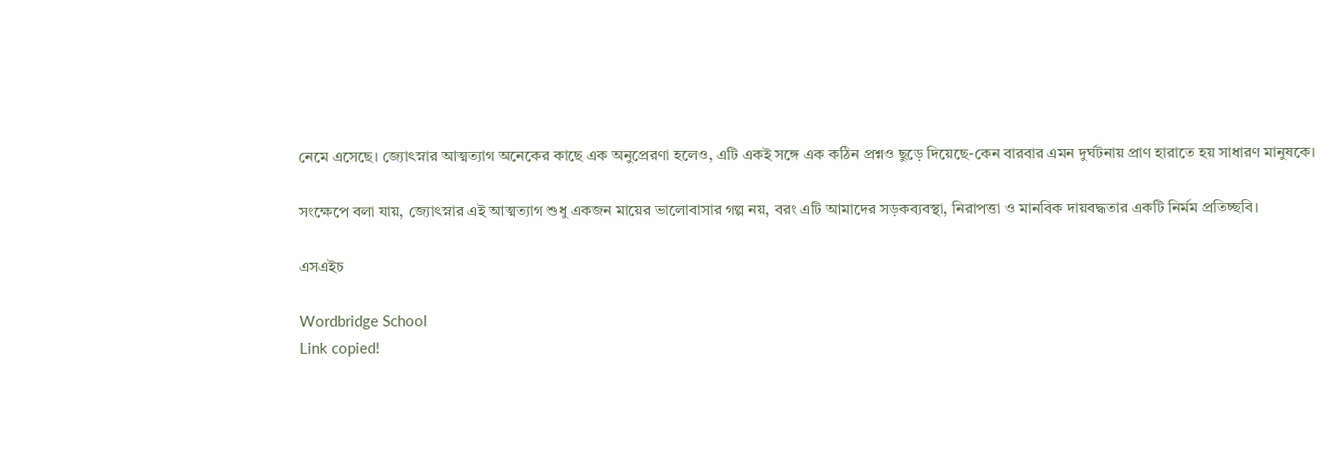নেমে এসেছে। জ্যোৎস্নার আত্মত্যাগ অনেকের কাছে এক অনুপ্রেরণা হলেও, এটি একই সঙ্গে এক কঠিন প্রশ্নও ছুড়ে দিয়েছে-কেন বারবার এমন দুর্ঘটনায় প্রাণ হারাতে হয় সাধারণ মানুষকে।

সংক্ষেপে বলা যায়, জ্যোৎস্নার এই আত্মত্যাগ শুধু একজন মায়ের ভালোবাসার গল্প নয়, বরং এটি আমাদের সড়কব্যবস্থা, নিরাপত্তা ও মানবিক দায়বদ্ধতার একটি নির্মম প্রতিচ্ছবি।

এসএইচ

Wordbridge School
Link copied!